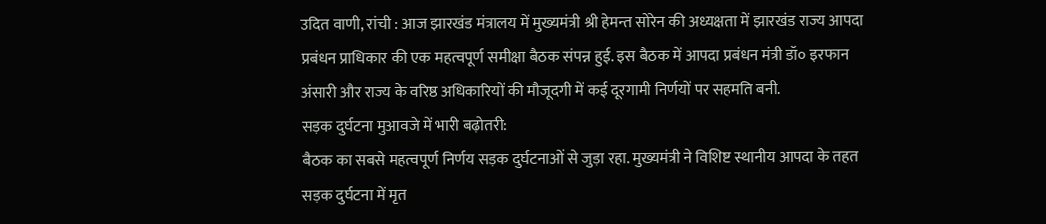उदित वाणी, रांची : आज झारखंड मंत्रालय में मुख्यमंत्री श्री हेमन्त सोरेन की अध्यक्षता में झारखंड राज्य आपदा प्रबंधन प्राधिकार की एक महत्वपूर्ण समीक्षा बैठक संपन्न हुई. इस बैठक में आपदा प्रबंधन मंत्री डॉ० इरफान अंसारी और राज्य के वरिष्ठ अधिकारियों की मौजूदगी में कई दूरगामी निर्णयों पर सहमति बनी.
सड़क दुर्घटना मुआवजे में भारी बढ़ोतरी:
बैठक का सबसे महत्वपूर्ण निर्णय सड़क दुर्घटनाओं से जुड़ा रहा. मुख्यमंत्री ने विशिष्ट स्थानीय आपदा के तहत सड़क दुर्घटना में मृत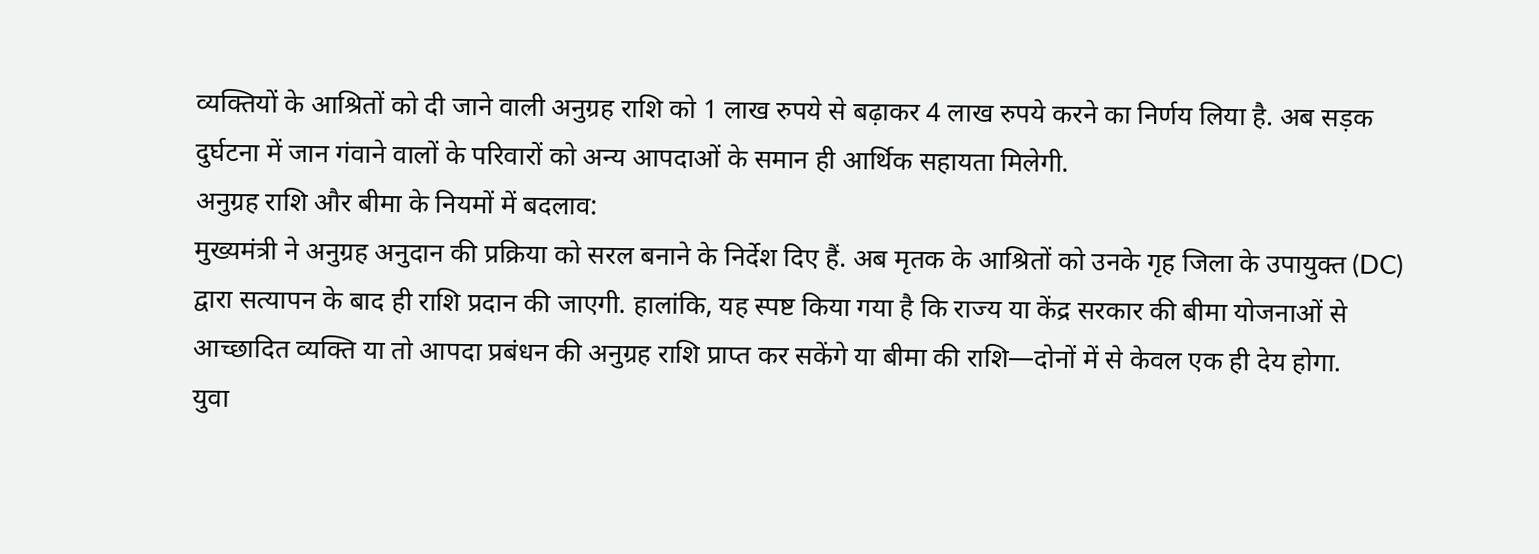व्यक्तियों के आश्रितों को दी जाने वाली अनुग्रह राशि को 1 लाख रुपये से बढ़ाकर 4 लाख रुपये करने का निर्णय लिया है. अब सड़क दुर्घटना में जान गंवाने वालों के परिवारों को अन्य आपदाओं के समान ही आर्थिक सहायता मिलेगी.
अनुग्रह राशि और बीमा के नियमों में बदलाव:
मुख्यमंत्री ने अनुग्रह अनुदान की प्रक्रिया को सरल बनाने के निर्देश दिए हैं. अब मृतक के आश्रितों को उनके गृह जिला के उपायुक्त (DC) द्वारा सत्यापन के बाद ही राशि प्रदान की जाएगी. हालांकि, यह स्पष्ट किया गया है कि राज्य या केंद्र सरकार की बीमा योजनाओं से आच्छादित व्यक्ति या तो आपदा प्रबंधन की अनुग्रह राशि प्राप्त कर सकेंगे या बीमा की राशि—दोनों में से केवल एक ही देय होगा.
युवा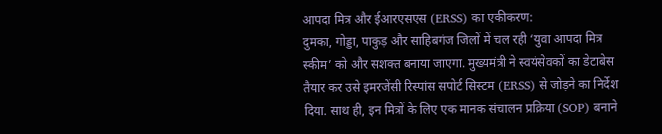आपदा मित्र और ईआरएसएस (ERSS) का एकीकरण:
दुमका, गोड्डा, पाकुड़ और साहिबगंज जिलों में चल रही ‘युवा आपदा मित्र स्कीम’ को और सशक्त बनाया जाएगा. मुख्यमंत्री ने स्वयंसेवकों का डेटाबेस तैयार कर उसे इमरजेंसी रिस्पांस सपोर्ट सिस्टम (ERSS) से जोड़ने का निर्देश दिया. साथ ही, इन मित्रों के लिए एक मानक संचालन प्रक्रिया (SOP) बनाने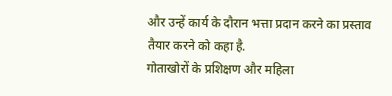और उन्हें कार्य के दौरान भत्ता प्रदान करने का प्रस्ताव तैयार करने को कहा है.
गोताखोरों के प्रशिक्षण और महिला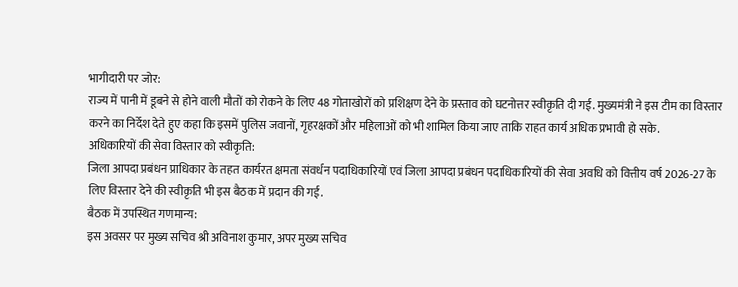भागीदारी पर जोर:
राज्य में पानी में डूबने से होने वाली मौतों को रोकने के लिए 48 गोताखोरों को प्रशिक्षण देने के प्रस्ताव को घटनोत्तर स्वीकृति दी गई. मुख्यमंत्री ने इस टीम का विस्तार करने का निर्देश देते हुए कहा कि इसमें पुलिस जवानों, गृहरक्षकों और महिलाओं को भी शामिल किया जाए ताकि राहत कार्य अधिक प्रभावी हो सके.
अधिकारियों की सेवा विस्तार को स्वीकृति:
जिला आपदा प्रबंधन प्राधिकार के तहत कार्यरत क्षमता संवर्धन पदाधिकारियों एवं जिला आपदा प्रबंधन पदाधिकारियों की सेवा अवधि को वित्तीय वर्ष 2026-27 के लिए विस्तार देने की स्वीकृति भी इस बैठक में प्रदान की गई.
बैठक में उपस्थित गणमान्य:
इस अवसर पर मुख्य सचिव श्री अविनाश कुमार, अपर मुख्य सचिव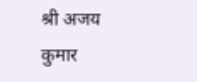श्री अजय कुमार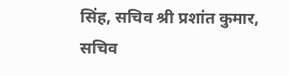सिंह, सचिव श्री प्रशांत कुमार, सचिव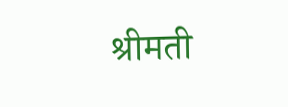श्रीमती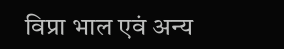विप्रा भाल एवं अन्य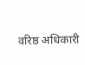वरिष्ठ अधिकारी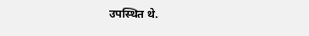उपस्थित थे.